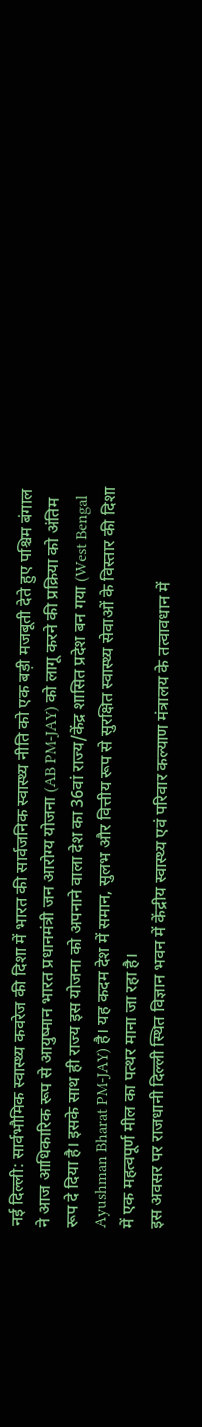नई दिल्ली: सार्वभौमिक स्वास्थ्य कवरेज की दिशा में भारत की सार्वजनिक स्वास्थ्य नीति को एक बड़ी मजबूती देते हुए पश्चिम बंगाल ने आज आधिकारिक रूप से आयुष्मान भारत प्रधानमंत्री जन आरोग्य योजना (AB PM-JAY) को लागू करने की प्रक्रिया को अंतिम रूप दे दिया है। इसके साथ ही राज्य इस योजना को अपनाने वाला देश का 36वां राज्य/केंद्र शासित प्रदेश बन गया (West Bengal Ayushman Bharat PM-JAY) है। यह कदम देश में समान, सुलभ और वित्तीय रूप से सुरक्षित स्वास्थ्य सेवाओं के विस्तार की दिशा में एक महत्वपूर्ण मील का पत्थर माना जा रहा है।
इस अवसर पर राजधानी दिल्ली स्थित विज्ञान भवन में केंद्रीय स्वास्थ्य एवं परिवार कल्याण मंत्रालय के तत्वावधान में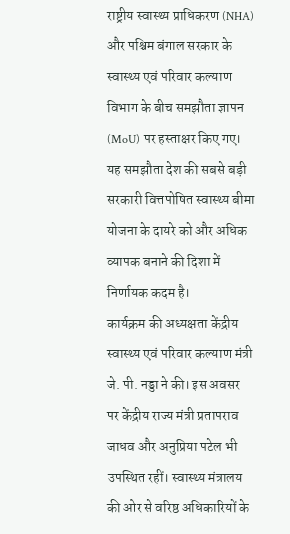राष्ट्रीय स्वास्थ्य प्राधिकरण (NHA) और पश्चिम बंगाल सरकार के स्वास्थ्य एवं परिवार कल्याण विभाग के बीच समझौता ज्ञापन (MoU) पर हस्ताक्षर किए गए। यह समझौता देश की सबसे बड़ी सरकारी वित्तपोषित स्वास्थ्य बीमा योजना के दायरे को और अधिक व्यापक बनाने की दिशा में निर्णायक कदम है।
कार्यक्रम की अध्यक्षता केंद्रीय स्वास्थ्य एवं परिवार कल्याण मंत्री जे. पी. नड्डा ने की। इस अवसर पर केंद्रीय राज्य मंत्री प्रतापराव जाधव और अनुप्रिया पटेल भी उपस्थित रहीं। स्वास्थ्य मंत्रालय की ओर से वरिष्ठ अधिकारियों के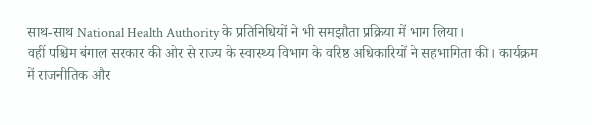साथ-साथ National Health Authority के प्रतिनिधियों ने भी समझौता प्रक्रिया में भाग लिया।
वहीं पश्चिम बंगाल सरकार की ओर से राज्य के स्वास्थ्य विभाग के वरिष्ठ अधिकारियों ने सहभागिता की। कार्यक्रम में राजनीतिक और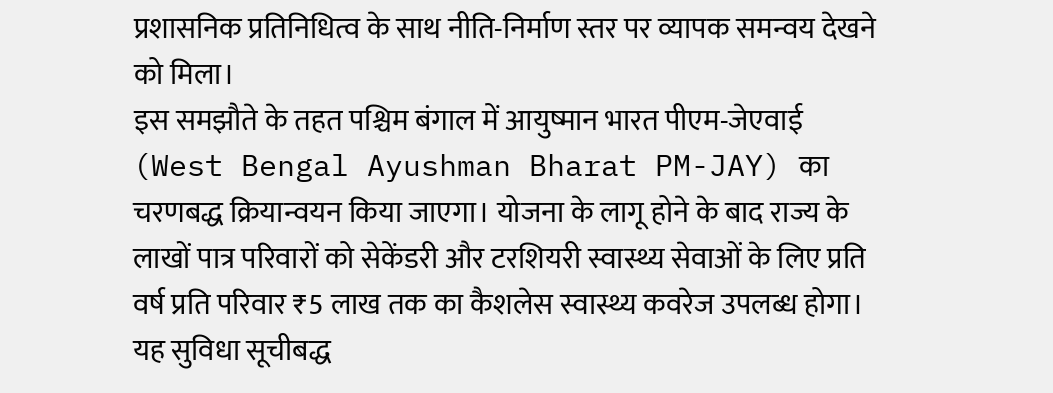प्रशासनिक प्रतिनिधित्व के साथ नीति-निर्माण स्तर पर व्यापक समन्वय देखने को मिला।
इस समझौते के तहत पश्चिम बंगाल में आयुष्मान भारत पीएम-जेएवाई (West Bengal Ayushman Bharat PM-JAY) का चरणबद्ध क्रियान्वयन किया जाएगा। योजना के लागू होने के बाद राज्य के लाखों पात्र परिवारों को सेकेंडरी और टरशियरी स्वास्थ्य सेवाओं के लिए प्रति वर्ष प्रति परिवार ₹5 लाख तक का कैशलेस स्वास्थ्य कवरेज उपलब्ध होगा। यह सुविधा सूचीबद्ध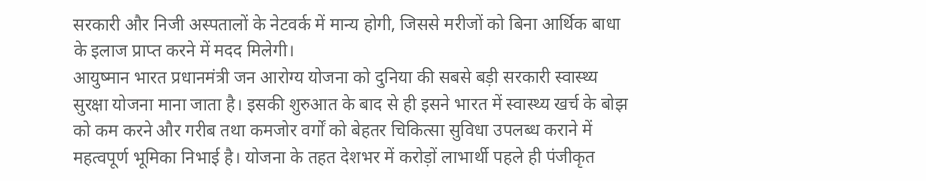सरकारी और निजी अस्पतालों के नेटवर्क में मान्य होगी, जिससे मरीजों को बिना आर्थिक बाधा के इलाज प्राप्त करने में मदद मिलेगी।
आयुष्मान भारत प्रधानमंत्री जन आरोग्य योजना को दुनिया की सबसे बड़ी सरकारी स्वास्थ्य सुरक्षा योजना माना जाता है। इसकी शुरुआत के बाद से ही इसने भारत में स्वास्थ्य खर्च के बोझ को कम करने और गरीब तथा कमजोर वर्गों को बेहतर चिकित्सा सुविधा उपलब्ध कराने में महत्वपूर्ण भूमिका निभाई है। योजना के तहत देशभर में करोड़ों लाभार्थी पहले ही पंजीकृत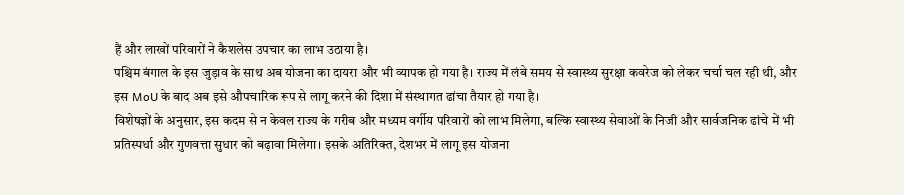हैं और लाखों परिवारों ने कैशलेस उपचार का लाभ उठाया है।
पश्चिम बंगाल के इस जुड़ाव के साथ अब योजना का दायरा और भी व्यापक हो गया है। राज्य में लंबे समय से स्वास्थ्य सुरक्षा कवरेज को लेकर चर्चा चल रही थी, और इस MoU के बाद अब इसे औपचारिक रूप से लागू करने की दिशा में संस्थागत ढांचा तैयार हो गया है।
विशेषज्ञों के अनुसार, इस कदम से न केवल राज्य के गरीब और मध्यम वर्गीय परिवारों को लाभ मिलेगा, बल्कि स्वास्थ्य सेवाओं के निजी और सार्वजनिक ढांचे में भी प्रतिस्पर्धा और गुणवत्ता सुधार को बढ़ावा मिलेगा। इसके अतिरिक्त, देशभर में लागू इस योजना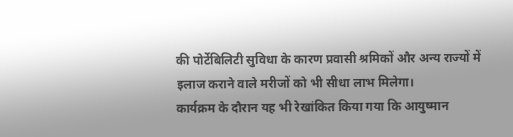की पोर्टेबिलिटी सुविधा के कारण प्रवासी श्रमिकों और अन्य राज्यों में इलाज कराने वाले मरीजों को भी सीधा लाभ मिलेगा।
कार्यक्रम के दौरान यह भी रेखांकित किया गया कि आयुष्मान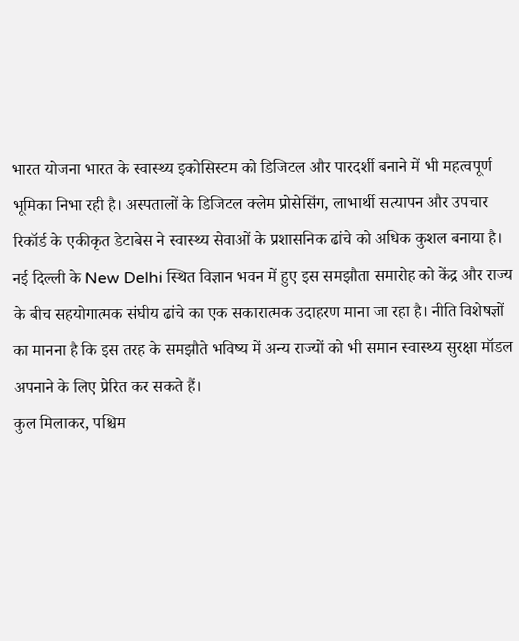भारत योजना भारत के स्वास्थ्य इकोसिस्टम को डिजिटल और पारदर्शी बनाने में भी महत्वपूर्ण भूमिका निभा रही है। अस्पतालों के डिजिटल क्लेम प्रोसेसिंग, लाभार्थी सत्यापन और उपचार रिकॉर्ड के एकीकृत डेटाबेस ने स्वास्थ्य सेवाओं के प्रशासनिक ढांचे को अधिक कुशल बनाया है।
नई दिल्ली के New Delhi स्थित विज्ञान भवन में हुए इस समझौता समारोह को केंद्र और राज्य के बीच सहयोगात्मक संघीय ढांचे का एक सकारात्मक उदाहरण माना जा रहा है। नीति विशेषज्ञों का मानना है कि इस तरह के समझौते भविष्य में अन्य राज्यों को भी समान स्वास्थ्य सुरक्षा मॉडल अपनाने के लिए प्रेरित कर सकते हैं।
कुल मिलाकर, पश्चिम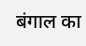बंगाल का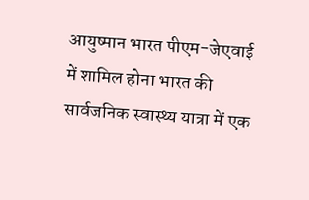आयुष्मान भारत पीएम-जेएवाई में शामिल होना भारत की सार्वजनिक स्वास्थ्य यात्रा में एक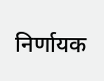निर्णायक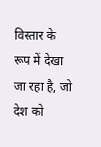विस्तार के रूप में देखा जा रहा है, जो देश को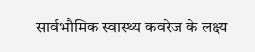सार्वभौमिक स्वास्थ्य कवरेज के लक्ष्य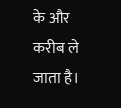के और करीब ले जाता है।